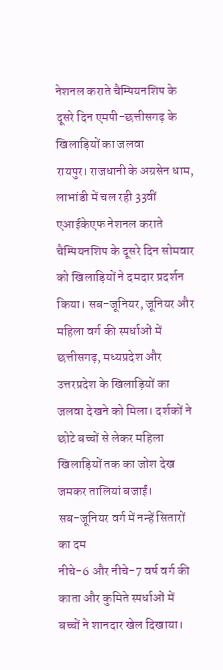नेशनल कराते चैम्पियनशिप के दूसरे दिन एमपी-छत्तीसगढ़ के खिलाड़ियों का जलवा
रायपुर। राजधानी के अग्रसेन धाम, लाभांडी में चल रही 33वीं एआईकेएफ नेशनल कराते चैम्पियनशिप के दूसरे दिन सोमवार को खिलाड़ियों ने दमदार प्रदर्शन किया। सब-जूनियर, जूनियर और महिला वर्ग की स्पर्धाओं में छत्तीसगढ़, मध्यप्रदेश और उत्तरप्रदेश के खिलाड़ियों का जलवा देखने को मिला। दर्शकों ने छोटे बच्चों से लेकर महिला खिलाड़ियों तक का जोश देख जमकर तालियां बजाईं।
सब-जूनियर वर्ग में नन्हें सितारों का दम
नीचे-6 और नीचे-7 वर्ष वर्ग की काता और कुमिते स्पर्धाओं में बच्चों ने शानदार खेल दिखाया।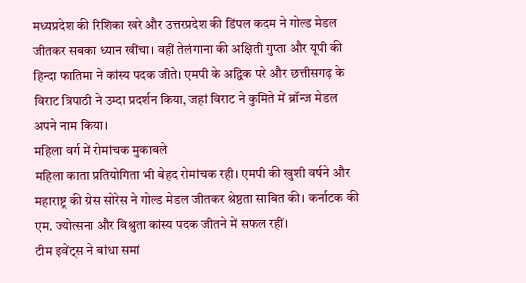मध्यप्रदेश की रिशिका खरे और उत्तरप्रदेश की डिंपल कदम ने गोल्ड मेडल जीतकर सबका ध्यान खींचा। वहीं तेलंगाना की अक्षिती गुप्ता और यूपी की हिन्दा फातिमा ने कांस्य पदक जीते। एमपी के अद्विक परे और छत्तीसगढ़ के विराट त्रिपाठी ने उम्दा प्रदर्शन किया, जहां विराट ने कुमिते में ब्रॉन्ज मेडल अपने नाम किया।
महिला वर्ग में रोमांचक मुकाबले
महिला काता प्रतियोगिता भी बेहद रोमांचक रही। एमपी की खुशी वर्षने और महाराष्ट्र की ग्रेस सोरेस ने गोल्ड मेडल जीतकर श्रेष्ठता साबित की। कर्नाटक की एम. ज्योत्सना और विश्रुता कांस्य पदक जीतने में सफल रहीं।
टीम इवेंट्स ने बांधा समां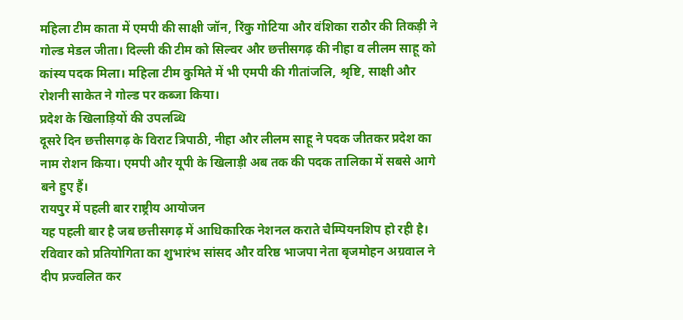महिला टीम काता में एमपी की साक्षी जॉन, रिंकु गोटिया और वंशिका राठौर की तिकड़ी ने गोल्ड मेडल जीता। दिल्ली की टीम को सिल्वर और छत्तीसगढ़ की नीहा व लीलम साहू को कांस्य पदक मिला। महिला टीम कुमिते में भी एमपी की गीतांजलि, श्रृष्टि, साक्षी और रोशनी साकेत ने गोल्ड पर कब्जा किया।
प्रदेश के खिलाड़ियों की उपलब्धि
दूसरे दिन छत्तीसगढ़ के विराट त्रिपाठी, नीहा और लीलम साहू ने पदक जीतकर प्रदेश का नाम रोशन किया। एमपी और यूपी के खिलाड़ी अब तक की पदक तालिका में सबसे आगे बने हुए हैं।
रायपुर में पहली बार राष्ट्रीय आयोजन
यह पहली बार है जब छत्तीसगढ़ में आधिकारिक नेशनल कराते चैम्पियनशिप हो रही है। रविवार को प्रतियोगिता का शुभारंभ सांसद और वरिष्ठ भाजपा नेता बृजमोहन अग्रवाल ने दीप प्रज्वलित कर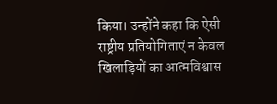किया। उन्होंने कहा कि ऐसी राष्ट्रीय प्रतियोगिताएं न केवल खिलाड़ियों का आत्मविश्वास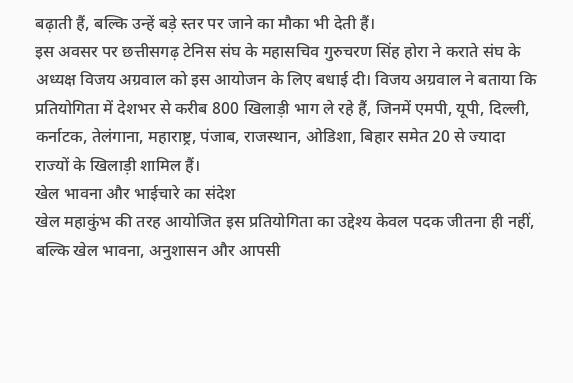बढ़ाती हैं, बल्कि उन्हें बड़े स्तर पर जाने का मौका भी देती हैं।
इस अवसर पर छत्तीसगढ़ टेनिस संघ के महासचिव गुरुचरण सिंह होरा ने कराते संघ के अध्यक्ष विजय अग्रवाल को इस आयोजन के लिए बधाई दी। विजय अग्रवाल ने बताया कि प्रतियोगिता में देशभर से करीब 800 खिलाड़ी भाग ले रहे हैं, जिनमें एमपी, यूपी, दिल्ली, कर्नाटक, तेलंगाना, महाराष्ट्र, पंजाब, राजस्थान, ओडिशा, बिहार समेत 20 से ज्यादा राज्यों के खिलाड़ी शामिल हैं।
खेल भावना और भाईचारे का संदेश
खेल महाकुंभ की तरह आयोजित इस प्रतियोगिता का उद्देश्य केवल पदक जीतना ही नहीं, बल्कि खेल भावना, अनुशासन और आपसी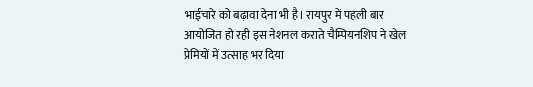भाईचारे को बढ़ावा देना भी है। रायपुर में पहली बार आयोजित हो रही इस नेशनल कराते चैम्पियनशिप ने खेल प्रेमियों में उत्साह भर दिया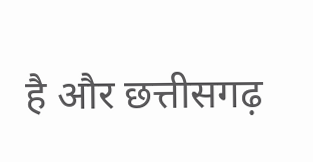है और छत्तीसगढ़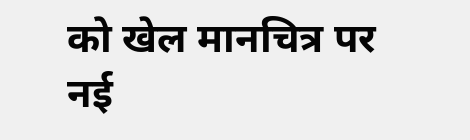को खेल मानचित्र पर नई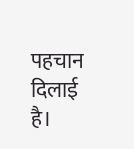पहचान दिलाई है।